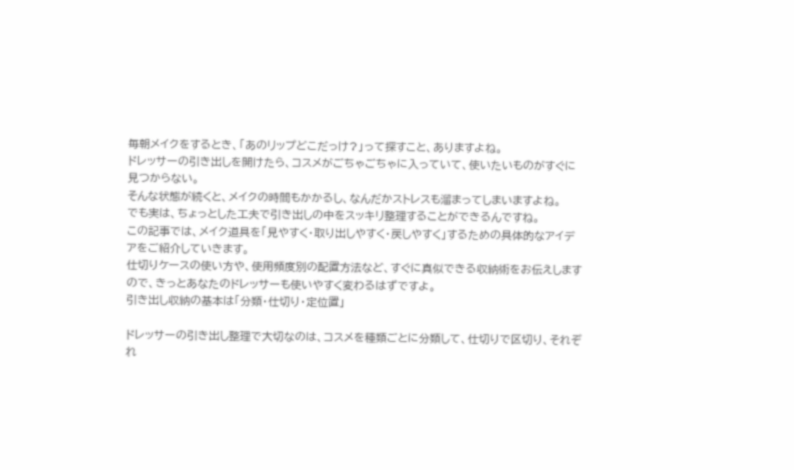毎朝メイクをするとき、「あのリップどこだっけ?」って探すこと、ありますよね。
ドレッサーの引き出しを開けたら、コスメがごちゃごちゃに入っていて、使いたいものがすぐに見つからない。
そんな状態が続くと、メイクの時間もかかるし、なんだかストレスも溜まってしまいますよね。
でも実は、ちょっとした工夫で引き出しの中をスッキリ整理することができるんですね。
この記事では、メイク道具を「見やすく・取り出しやすく・戻しやすく」するための具体的なアイデアをご紹介していきます。
仕切りケースの使い方や、使用頻度別の配置方法など、すぐに真似できる収納術をお伝えしますので、きっとあなたのドレッサーも使いやすく変わるはずですよ。
引き出し収納の基本は「分類・仕切り・定位置」

ドレッサーの引き出し整理で大切なのは、コスメを種類ごとに分類して、仕切りで区切り、それぞれ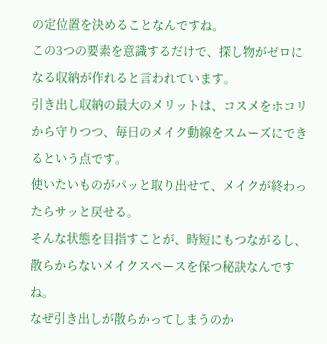の定位置を決めることなんですね。
この3つの要素を意識するだけで、探し物がゼロになる収納が作れると言われています。
引き出し収納の最大のメリットは、コスメをホコリから守りつつ、毎日のメイク動線をスムーズにできるという点です。
使いたいものがパッと取り出せて、メイクが終わったらサッと戻せる。
そんな状態を目指すことが、時短にもつながるし、散らからないメイクスペースを保つ秘訣なんですね。
なぜ引き出しが散らかってしまうのか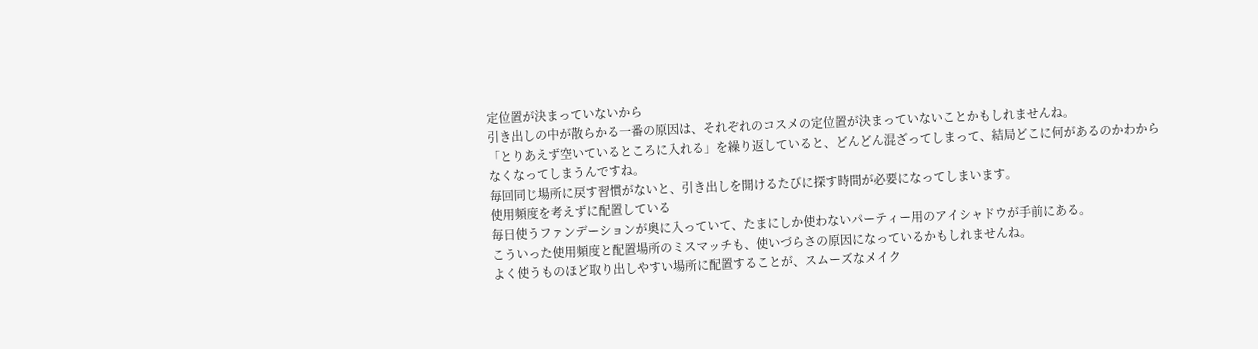定位置が決まっていないから
引き出しの中が散らかる一番の原因は、それぞれのコスメの定位置が決まっていないことかもしれませんね。
「とりあえず空いているところに入れる」を繰り返していると、どんどん混ざってしまって、結局どこに何があるのかわからなくなってしまうんですね。
毎回同じ場所に戻す習慣がないと、引き出しを開けるたびに探す時間が必要になってしまいます。
使用頻度を考えずに配置している
毎日使うファンデーションが奥に入っていて、たまにしか使わないパーティー用のアイシャドウが手前にある。
こういった使用頻度と配置場所のミスマッチも、使いづらさの原因になっているかもしれませんね。
よく使うものほど取り出しやすい場所に配置することが、スムーズなメイク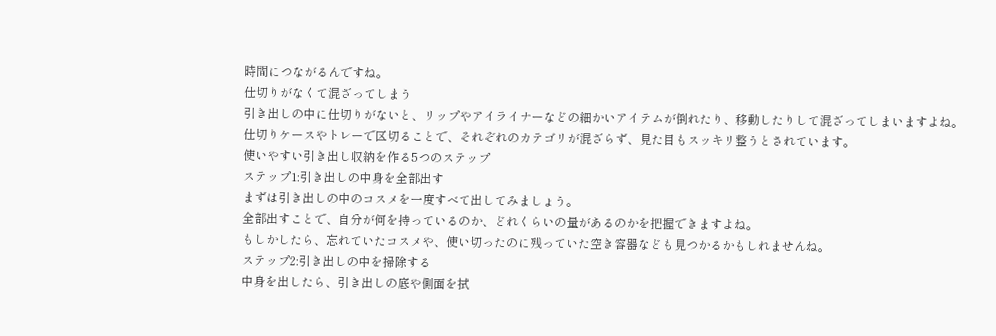時間につながるんですね。
仕切りがなくて混ざってしまう
引き出しの中に仕切りがないと、リップやアイライナーなどの細かいアイテムが倒れたり、移動したりして混ざってしまいますよね。
仕切りケースやトレーで区切ることで、それぞれのカテゴリが混ざらず、見た目もスッキリ整うとされています。
使いやすい引き出し収納を作る5つのステップ
ステップ1:引き出しの中身を全部出す
まずは引き出しの中のコスメを一度すべて出してみましょう。
全部出すことで、自分が何を持っているのか、どれくらいの量があるのかを把握できますよね。
もしかしたら、忘れていたコスメや、使い切ったのに残っていた空き容器なども見つかるかもしれませんね。
ステップ2:引き出しの中を掃除する
中身を出したら、引き出しの底や側面を拭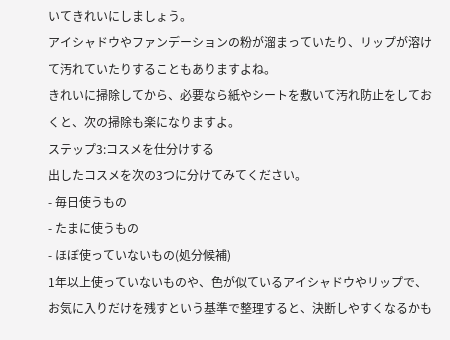いてきれいにしましょう。
アイシャドウやファンデーションの粉が溜まっていたり、リップが溶けて汚れていたりすることもありますよね。
きれいに掃除してから、必要なら紙やシートを敷いて汚れ防止をしておくと、次の掃除も楽になりますよ。
ステップ3:コスメを仕分けする
出したコスメを次の3つに分けてみてください。
- 毎日使うもの
- たまに使うもの
- ほぼ使っていないもの(処分候補)
1年以上使っていないものや、色が似ているアイシャドウやリップで、お気に入りだけを残すという基準で整理すると、決断しやすくなるかも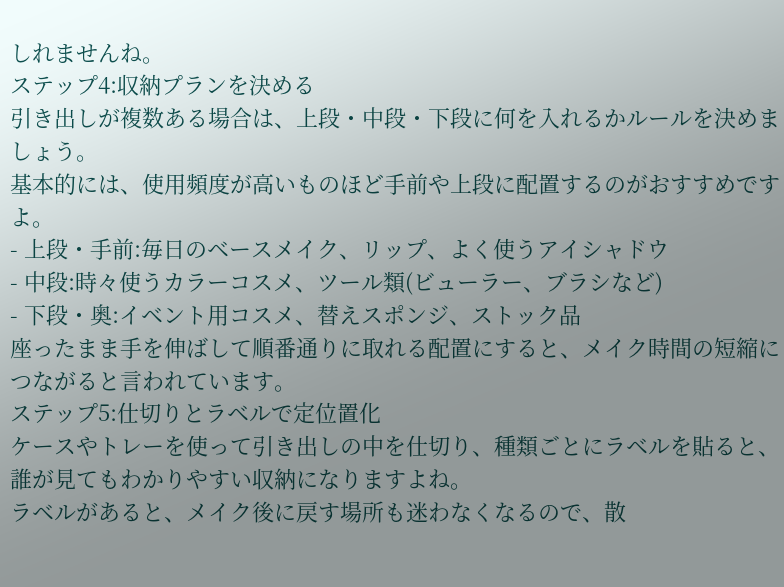しれませんね。
ステップ4:収納プランを決める
引き出しが複数ある場合は、上段・中段・下段に何を入れるかルールを決めましょう。
基本的には、使用頻度が高いものほど手前や上段に配置するのがおすすめですよ。
- 上段・手前:毎日のベースメイク、リップ、よく使うアイシャドウ
- 中段:時々使うカラーコスメ、ツール類(ビューラー、ブラシなど)
- 下段・奥:イベント用コスメ、替えスポンジ、ストック品
座ったまま手を伸ばして順番通りに取れる配置にすると、メイク時間の短縮につながると言われています。
ステップ5:仕切りとラベルで定位置化
ケースやトレーを使って引き出しの中を仕切り、種類ごとにラベルを貼ると、誰が見てもわかりやすい収納になりますよね。
ラベルがあると、メイク後に戻す場所も迷わなくなるので、散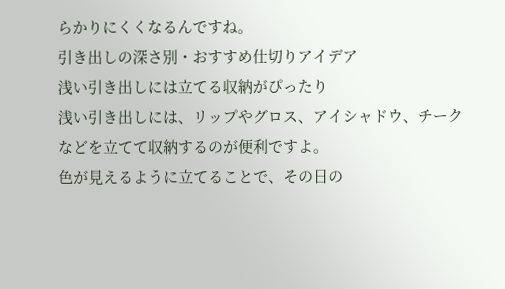らかりにくくなるんですね。
引き出しの深さ別・おすすめ仕切りアイデア
浅い引き出しには立てる収納がぴったり
浅い引き出しには、リップやグロス、アイシャドウ、チークなどを立てて収納するのが便利ですよ。
色が見えるように立てることで、その日の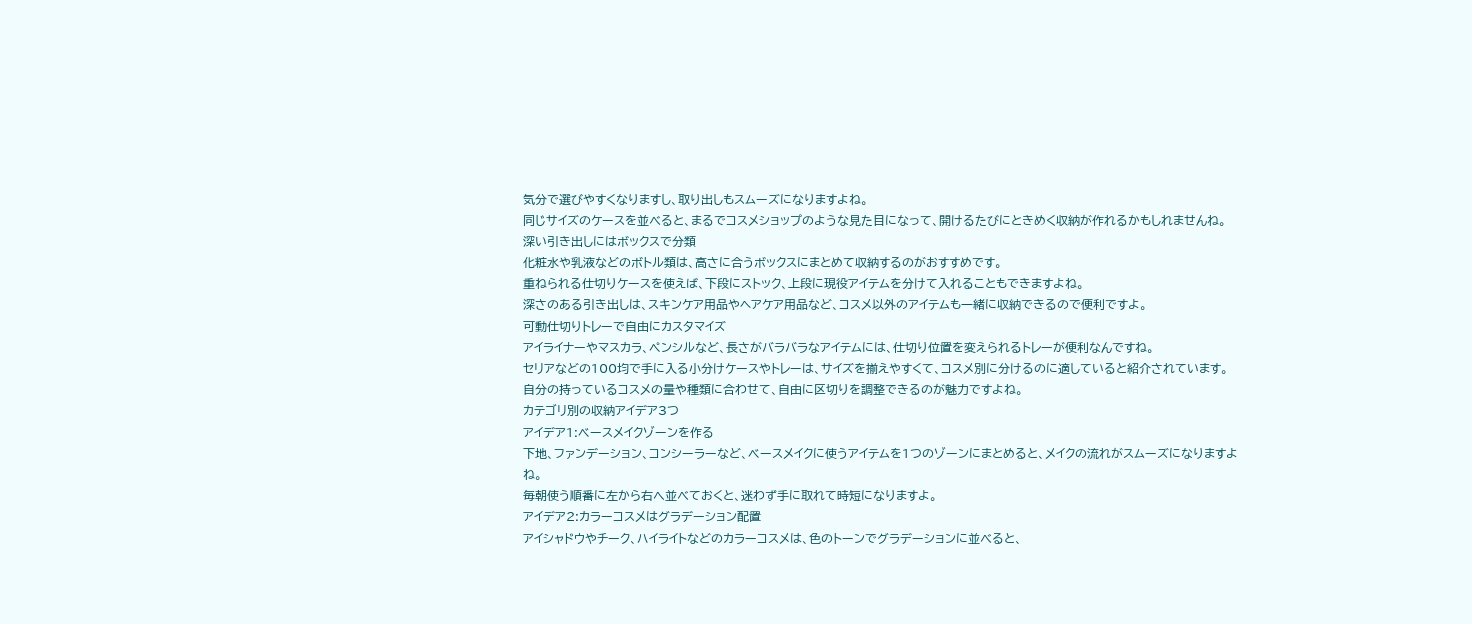気分で選びやすくなりますし、取り出しもスムーズになりますよね。
同じサイズのケースを並べると、まるでコスメショップのような見た目になって、開けるたびにときめく収納が作れるかもしれませんね。
深い引き出しにはボックスで分類
化粧水や乳液などのボトル類は、高さに合うボックスにまとめて収納するのがおすすめです。
重ねられる仕切りケースを使えば、下段にストック、上段に現役アイテムを分けて入れることもできますよね。
深さのある引き出しは、スキンケア用品やヘアケア用品など、コスメ以外のアイテムも一緒に収納できるので便利ですよ。
可動仕切りトレーで自由にカスタマイズ
アイライナーやマスカラ、ペンシルなど、長さがバラバラなアイテムには、仕切り位置を変えられるトレーが便利なんですね。
セリアなどの100均で手に入る小分けケースやトレーは、サイズを揃えやすくて、コスメ別に分けるのに適していると紹介されています。
自分の持っているコスメの量や種類に合わせて、自由に区切りを調整できるのが魅力ですよね。
カテゴリ別の収納アイデア3つ
アイデア1:ベースメイクゾーンを作る
下地、ファンデーション、コンシーラーなど、ベースメイクに使うアイテムを1つのゾーンにまとめると、メイクの流れがスムーズになりますよね。
毎朝使う順番に左から右へ並べておくと、迷わず手に取れて時短になりますよ。
アイデア2:カラーコスメはグラデーション配置
アイシャドウやチーク、ハイライトなどのカラーコスメは、色のトーンでグラデーションに並べると、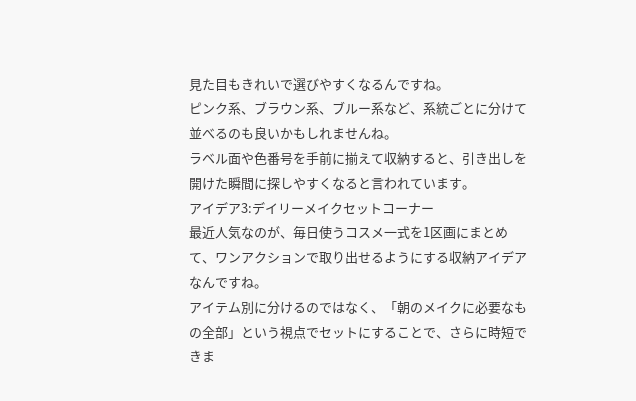見た目もきれいで選びやすくなるんですね。
ピンク系、ブラウン系、ブルー系など、系統ごとに分けて並べるのも良いかもしれませんね。
ラベル面や色番号を手前に揃えて収納すると、引き出しを開けた瞬間に探しやすくなると言われています。
アイデア3:デイリーメイクセットコーナー
最近人気なのが、毎日使うコスメ一式を1区画にまとめて、ワンアクションで取り出せるようにする収納アイデアなんですね。
アイテム別に分けるのではなく、「朝のメイクに必要なもの全部」という視点でセットにすることで、さらに時短できま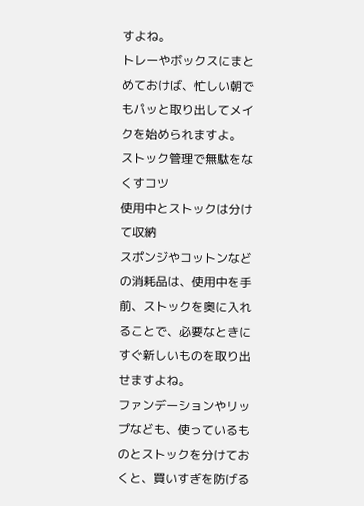すよね。
トレーやボックスにまとめておけば、忙しい朝でもパッと取り出してメイクを始められますよ。
ストック管理で無駄をなくすコツ
使用中とストックは分けて収納
スポンジやコットンなどの消耗品は、使用中を手前、ストックを奥に入れることで、必要なときにすぐ新しいものを取り出せますよね。
ファンデーションやリップなども、使っているものとストックを分けておくと、買いすぎを防げる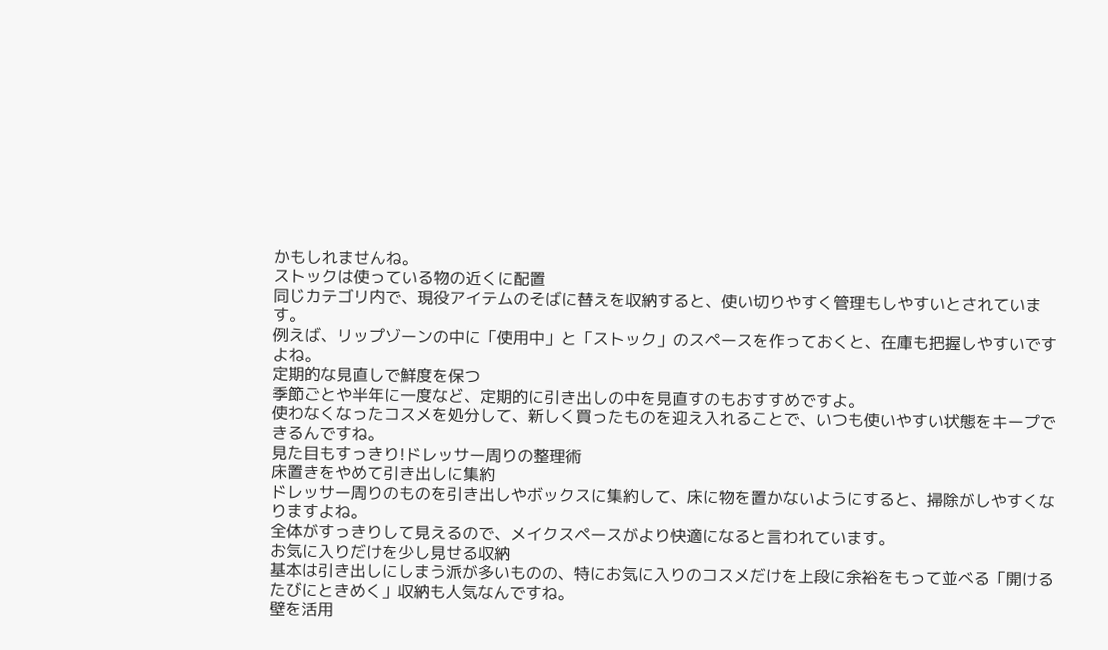かもしれませんね。
ストックは使っている物の近くに配置
同じカテゴリ内で、現役アイテムのそばに替えを収納すると、使い切りやすく管理もしやすいとされています。
例えば、リップゾーンの中に「使用中」と「ストック」のスペースを作っておくと、在庫も把握しやすいですよね。
定期的な見直しで鮮度を保つ
季節ごとや半年に一度など、定期的に引き出しの中を見直すのもおすすめですよ。
使わなくなったコスメを処分して、新しく買ったものを迎え入れることで、いつも使いやすい状態をキープできるんですね。
見た目もすっきり!ドレッサー周りの整理術
床置きをやめて引き出しに集約
ドレッサー周りのものを引き出しやボックスに集約して、床に物を置かないようにすると、掃除がしやすくなりますよね。
全体がすっきりして見えるので、メイクスペースがより快適になると言われています。
お気に入りだけを少し見せる収納
基本は引き出しにしまう派が多いものの、特にお気に入りのコスメだけを上段に余裕をもって並べる「開けるたびにときめく」収納も人気なんですね。
壁を活用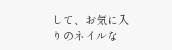して、お気に入りのネイルな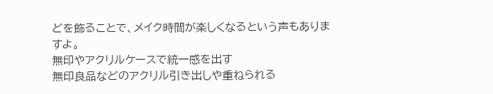どを飾ることで、メイク時間が楽しくなるという声もありますよ。
無印やアクリルケースで統一感を出す
無印良品などのアクリル引き出しや重ねられる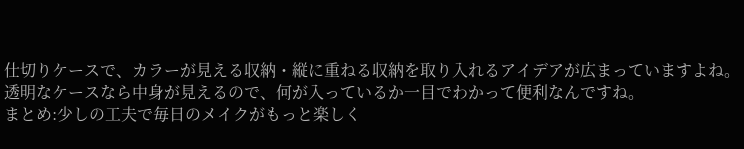仕切りケースで、カラーが見える収納・縦に重ねる収納を取り入れるアイデアが広まっていますよね。
透明なケースなら中身が見えるので、何が入っているか一目でわかって便利なんですね。
まとめ:少しの工夫で毎日のメイクがもっと楽しく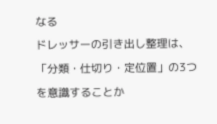なる
ドレッサーの引き出し整理は、「分類・仕切り・定位置」の3つを意識することか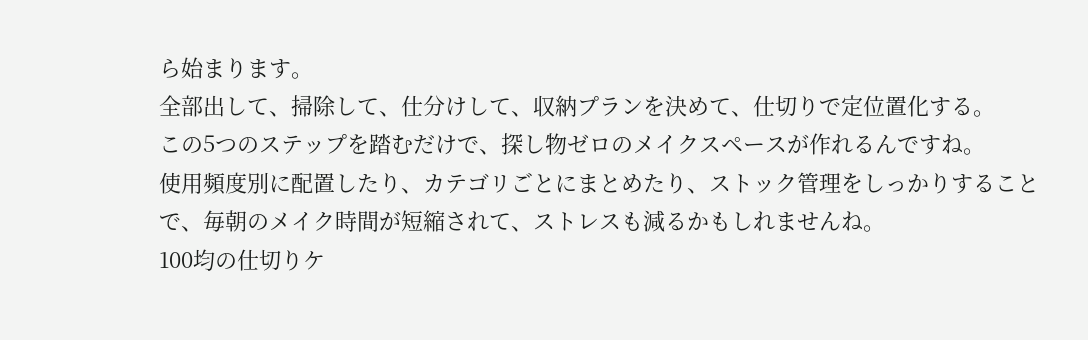ら始まります。
全部出して、掃除して、仕分けして、収納プランを決めて、仕切りで定位置化する。
この5つのステップを踏むだけで、探し物ゼロのメイクスペースが作れるんですね。
使用頻度別に配置したり、カテゴリごとにまとめたり、ストック管理をしっかりすることで、毎朝のメイク時間が短縮されて、ストレスも減るかもしれませんね。
100均の仕切りケ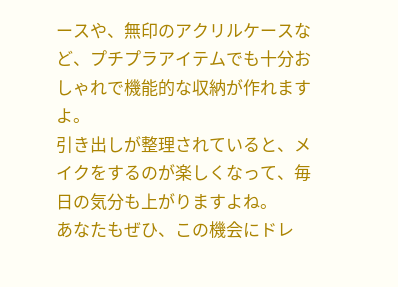ースや、無印のアクリルケースなど、プチプラアイテムでも十分おしゃれで機能的な収納が作れますよ。
引き出しが整理されていると、メイクをするのが楽しくなって、毎日の気分も上がりますよね。
あなたもぜひ、この機会にドレ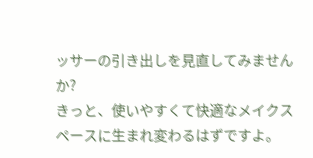ッサーの引き出しを見直してみませんか?
きっと、使いやすくて快適なメイクスペースに生まれ変わるはずですよ。